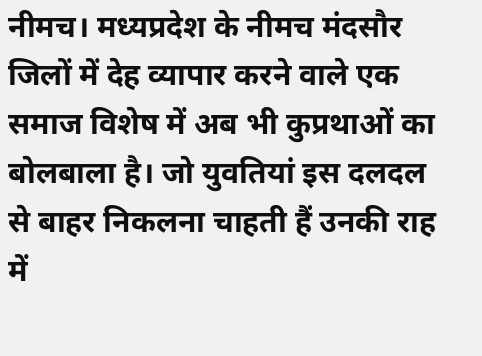नीमच। मध्यप्रदेश के नीमच मंदसौर जिलों में देह व्यापार करने वाले एक समाज विशेष में अब भी कुप्रथाओं का बोलबाला है। जो युवतियां इस दलदल से बाहर निकलना चाहती हैं उनकी राह में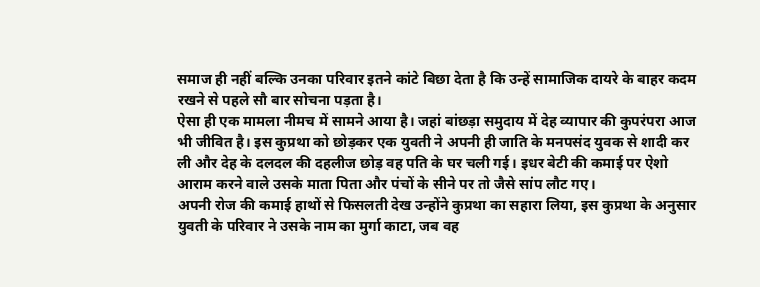समाज ही नहीं बल्कि उनका परिवार इतने कांटे बिछा देता है कि उन्हें सामाजिक दायरे के बाहर कदम रखने से पहले सौ बार सोचना पड़ता है।
ऐसा ही एक मामला नीमच में सामने आया है। जहां बांछड़ा समुदाय में देह व्यापार की कुपरंपरा आज भी जीवित है। इस कुप्रथा को छोड़कर एक युवती ने अपनी ही जाति के मनपसंद युवक से शादी कर ली और देह के दलदल की दहलीज छोड़ वह पति के घर चली गई। इधर बेटी की कमाई पर ऐशो आराम करने वाले उसके माता पिता और पंचों के सीने पर तो जैसे सांप लौट गए।
अपनी रोज की कमाई हाथों से फिसलती देख उन्होंने कुप्रथा का सहारा लिया, इस कुप्रथा के अनुसार युवती के परिवार ने उसके नाम का मुर्गा काटा, जब वह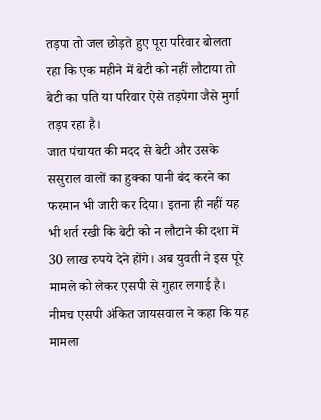तड़पा तो जल छोड़ते हुए पूरा परिवार बोलता रहा कि एक महीने में बेटी को नहीं लौटाया तो बेटी का पति या परिवार ऐसे तड़पेगा जैसे मुर्गा तड़प रहा है।
जात पंचायत की मदद से बेटी और उसके ससुराल वालों का हुक्का पानी बंद करने का फरमान भी जारी कर दिया। इतना ही नहीं यह भी शर्त रखी कि बेटी को न लौटाने की दशा में 30 लाख रुपये देने होंगे। अब युवती ने इस पूरे मामले को लेकर एसपी से गुहार लगाई है। नीमच एसपी अंकित जायसवाल ने कहा कि यह मामला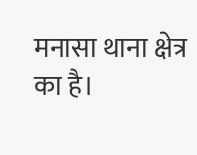मनासा थाना क्षेत्र का है।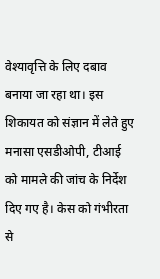वेश्यावृत्ति के लिए दबाव बनाया जा रहा था। इस शिकायत को संज्ञान में लेते हुए मनासा एसडीओपी, टीआई को मामले की जांच के निर्देश दिए गए है। केस को गंभीरता से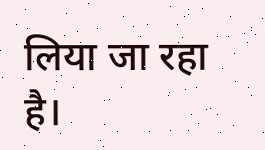लिया जा रहा है।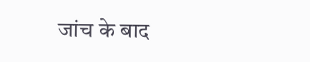जांच के बाद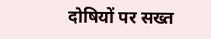दोषियों पर सख्त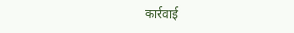कार्रवाई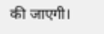की जाएगी।